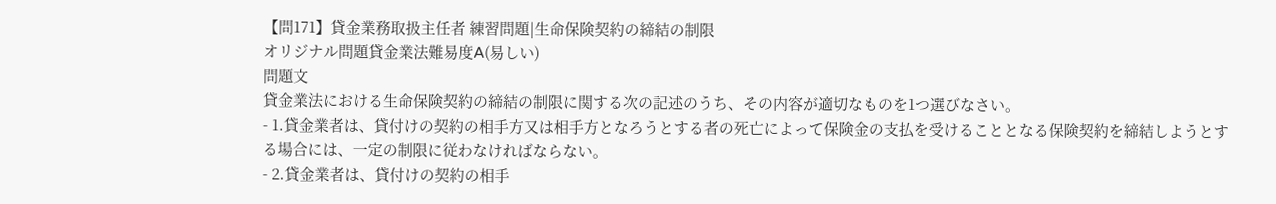【問171】貸金業務取扱主任者 練習問題|生命保険契約の締結の制限
オリジナル問題貸金業法難易度A(易しい)
問題文
貸金業法における生命保険契約の締結の制限に関する次の記述のうち、その内容が適切なものを1つ選びなさい。
- 1.貸金業者は、貸付けの契約の相手方又は相手方となろうとする者の死亡によって保険金の支払を受けることとなる保険契約を締結しようとする場合には、一定の制限に従わなければならない。
- 2.貸金業者は、貸付けの契約の相手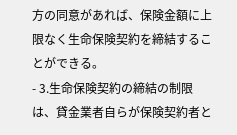方の同意があれば、保険金額に上限なく生命保険契約を締結することができる。
- 3.生命保険契約の締結の制限は、貸金業者自らが保険契約者と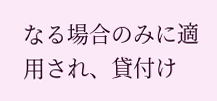なる場合のみに適用され、貸付け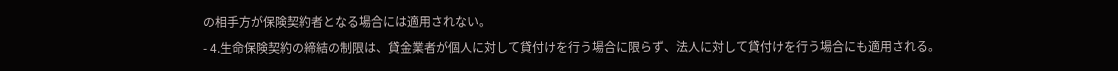の相手方が保険契約者となる場合には適用されない。
- 4.生命保険契約の締結の制限は、貸金業者が個人に対して貸付けを行う場合に限らず、法人に対して貸付けを行う場合にも適用される。